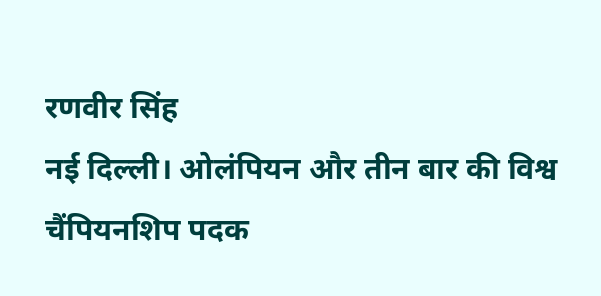रणवीर सिंह
नई दिल्ली। ओलंपियन और तीन बार की विश्व चैंपियनशिप पदक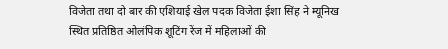विजेता तथा दो बार की एशियाई खेल पदक विजेता ईशा सिंह ने म्यूनिख स्थित प्रतिष्ठित ओलंपिक शूटिंग रेंज में महिलाओं की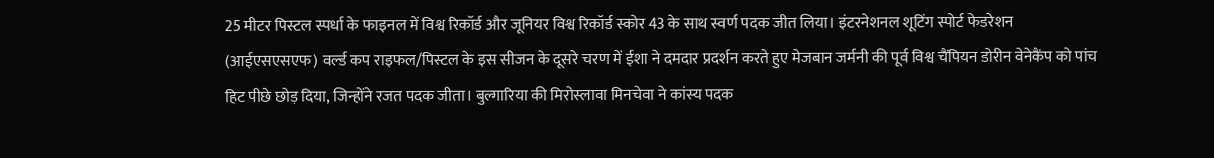25 मीटर पिस्टल स्पर्धा के फाइनल में विश्व रिकॉर्ड और जूनियर विश्व रिकॉर्ड स्कोर 43 के साथ स्वर्ण पदक जीत लिया। इंटरनेशनल शूटिंग स्पोर्ट फेडरेशन (आईएसएसएफ) वर्ल्ड कप राइफल/पिस्टल के इस सीजन के दूसरे चरण में ईशा ने दमदार प्रदर्शन करते हुए मेजबान जर्मनी की पूर्व विश्व चैंपियन डोरीन वेनेकैंप को पांच हिट पीछे छोड़ दिया, जिन्होंने रजत पदक जीता। बुल्गारिया की मिरोस्लावा मिनचेवा ने कांस्य पदक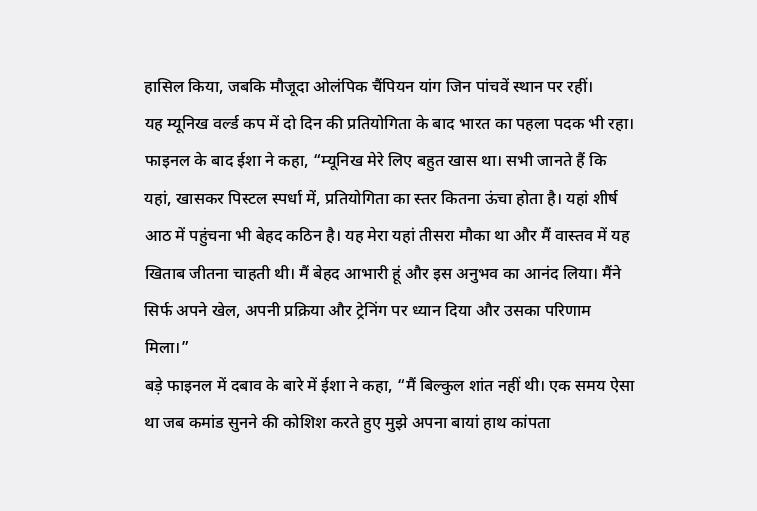हासिल किया, जबकि मौजूदा ओलंपिक चैंपियन यांग जिन पांचवें स्थान पर रहीं।
यह म्यूनिख वर्ल्ड कप में दो दिन की प्रतियोगिता के बाद भारत का पहला पदक भी रहा।
फाइनल के बाद ईशा ने कहा, “म्यूनिख मेरे लिए बहुत खास था। सभी जानते हैं कि यहां, खासकर पिस्टल स्पर्धा में, प्रतियोगिता का स्तर कितना ऊंचा होता है। यहां शीर्ष आठ में पहुंचना भी बेहद कठिन है। यह मेरा यहां तीसरा मौका था और मैं वास्तव में यह खिताब जीतना चाहती थी। मैं बेहद आभारी हूं और इस अनुभव का आनंद लिया। मैंने सिर्फ अपने खेल, अपनी प्रक्रिया और ट्रेनिंग पर ध्यान दिया और उसका परिणाम मिला।”
बड़े फाइनल में दबाव के बारे में ईशा ने कहा, “मैं बिल्कुल शांत नहीं थी। एक समय ऐसा था जब कमांड सुनने की कोशिश करते हुए मुझे अपना बायां हाथ कांपता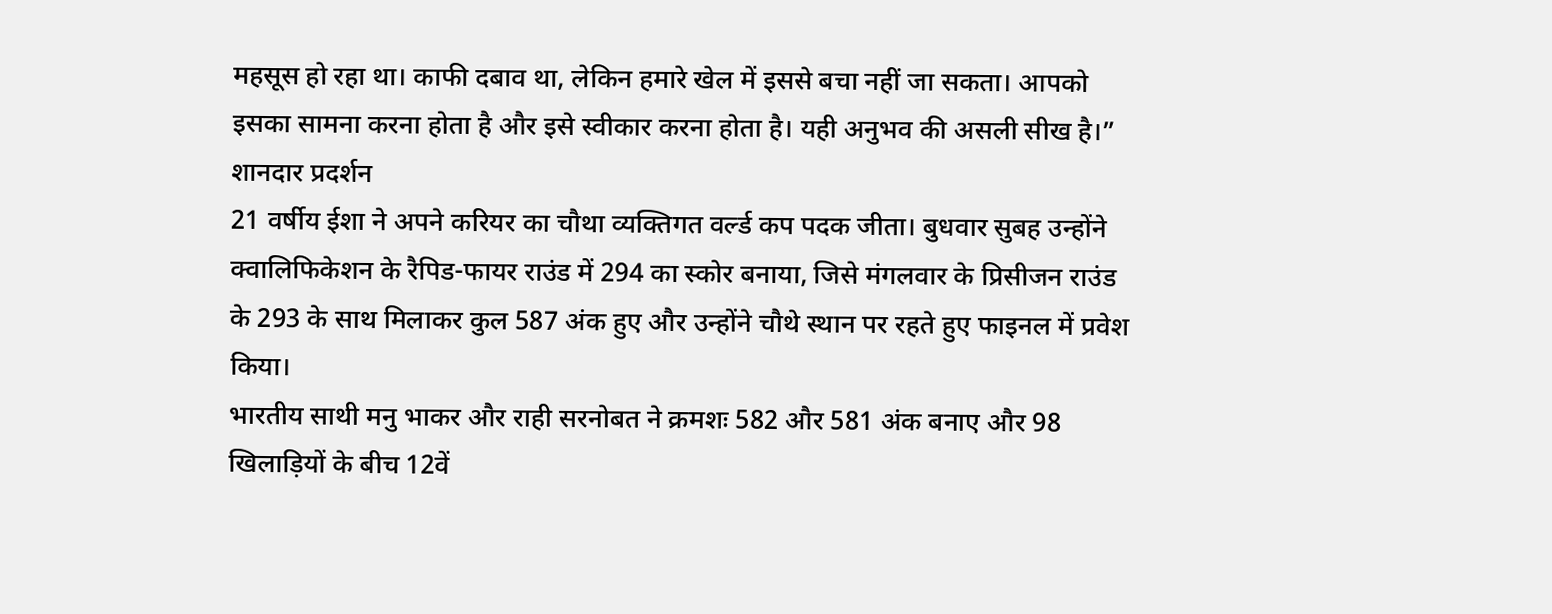महसूस हो रहा था। काफी दबाव था, लेकिन हमारे खेल में इससे बचा नहीं जा सकता। आपको इसका सामना करना होता है और इसे स्वीकार करना होता है। यही अनुभव की असली सीख है।”
शानदार प्रदर्शन
21 वर्षीय ईशा ने अपने करियर का चौथा व्यक्तिगत वर्ल्ड कप पदक जीता। बुधवार सुबह उन्होंने क्वालिफिकेशन के रैपिड-फायर राउंड में 294 का स्कोर बनाया, जिसे मंगलवार के प्रिसीजन राउंड के 293 के साथ मिलाकर कुल 587 अंक हुए और उन्होंने चौथे स्थान पर रहते हुए फाइनल में प्रवेश किया।
भारतीय साथी मनु भाकर और राही सरनोबत ने क्रमशः 582 और 581 अंक बनाए और 98 खिलाड़ियों के बीच 12वें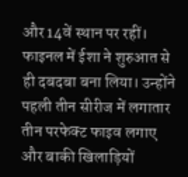और 14वें स्थान पर रहीं।
फाइनल में ईशा ने शुरुआत से ही दबदबा बना लिया। उन्होंने पहली तीन सीरीज में लगातार तीन परफेक्ट फाइव लगाए और बाकी खिलाड़ियों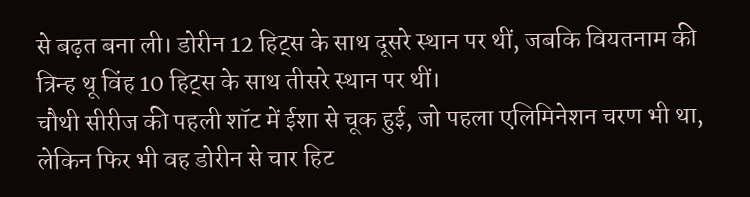से बढ़त बना ली। डोरीन 12 हिट्स के साथ दूसरे स्थान पर थीं, जबकि वियतनाम की त्रिन्ह थू विंह 10 हिट्स के साथ तीसरे स्थान पर थीं।
चौथी सीरीज की पहली शॉट में ईशा से चूक हुई, जो पहला एलिमिनेशन चरण भी था, लेकिन फिर भी वह डोरीन से चार हिट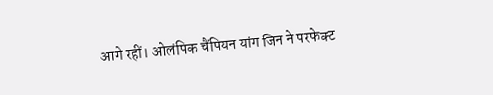आगे रहीं। ओलंपिक चैंपियन यांग जिन ने परफेक्ट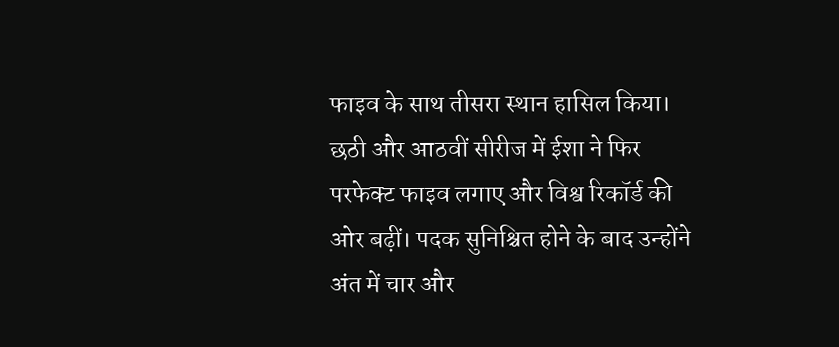फाइव के साथ तीसरा स्थान हासिल किया।
छठी और आठवीं सीरीज में ईशा ने फिर परफेक्ट फाइव लगाए और विश्व रिकॉर्ड की ओर बढ़ीं। पदक सुनिश्चित होने के बाद उन्होंने अंत में चार और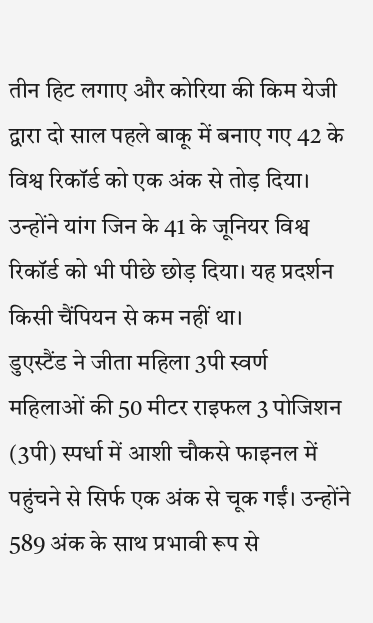तीन हिट लगाए और कोरिया की किम येजी द्वारा दो साल पहले बाकू में बनाए गए 42 के विश्व रिकॉर्ड को एक अंक से तोड़ दिया। उन्होंने यांग जिन के 41 के जूनियर विश्व रिकॉर्ड को भी पीछे छोड़ दिया। यह प्रदर्शन किसी चैंपियन से कम नहीं था।
डुएस्टैंड ने जीता महिला 3पी स्वर्ण
महिलाओं की 50 मीटर राइफल 3 पोजिशन (3पी) स्पर्धा में आशी चौकसे फाइनल में पहुंचने से सिर्फ एक अंक से चूक गईं। उन्होंने 589 अंक के साथ प्रभावी रूप से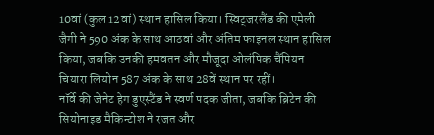10वां (कुल 12वां) स्थान हासिल किया। स्विट्जरलैंड की एमेली जैगी ने 590 अंक के साथ आठवां और अंतिम फाइनल स्थान हासिल किया, जबकि उनकी हमवतन और मौजूदा ओलंपिक चैंपियन चियारा लियोन 587 अंक के साथ 28वें स्थान पर रहीं।
नॉर्वे की जेनेट हेग डुएस्टैंड ने स्वर्ण पदक जीता, जबकि ब्रिटेन की सियोनाइड मैकिन्टोश ने रजत और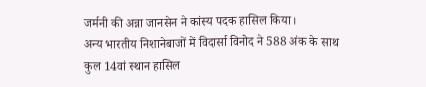जर्मनी की अन्ना जानसेन ने कांस्य पदक हासिल किया।
अन्य भारतीय निशानेबाजों में विदार्सा विनोद ने 588 अंक के साथ कुल 14वां स्थान हासिल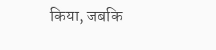किया, जबकि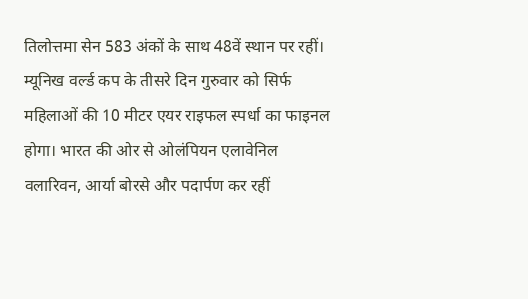तिलोत्तमा सेन 583 अंकों के साथ 48वें स्थान पर रहीं।
म्यूनिख वर्ल्ड कप के तीसरे दिन गुरुवार को सिर्फ महिलाओं की 10 मीटर एयर राइफल स्पर्धा का फाइनल होगा। भारत की ओर से ओलंपियन एलावेनिल वलारिवन, आर्या बोरसे और पदार्पण कर रहीं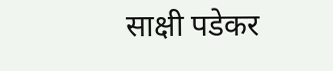साक्षी पडेकर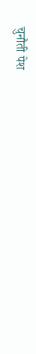चुनौती पेश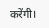करेंगी।